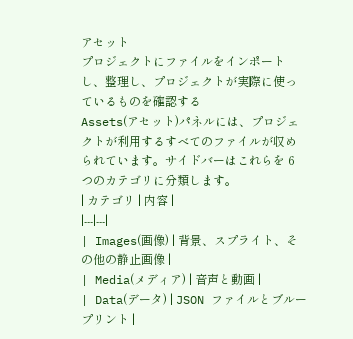アセット
プロジェクトにファイルをインポートし、整理し、プロジェクトが実際に使っているものを確認する
Assets(アセット)パネルには、プロジェクトが利用するすべてのファイルが収められています。サイドバーはこれらを 6 つのカテゴリに分類します。
| カテゴリ | 内容 |
|---|---|
| Images(画像) | 背景、スプライト、その他の静止画像 |
| Media(メディア) | 音声と動画 |
| Data(データ) | JSON ファイルとブループリント |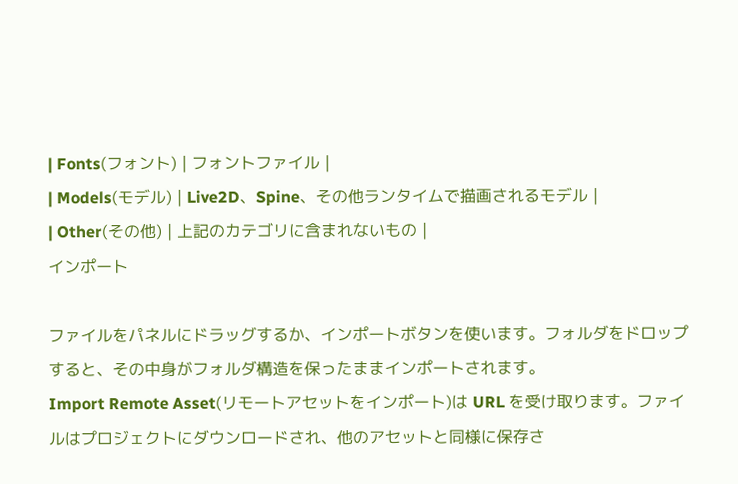| Fonts(フォント) | フォントファイル |
| Models(モデル) | Live2D、Spine、その他ランタイムで描画されるモデル |
| Other(その他) | 上記のカテゴリに含まれないもの |
インポート

ファイルをパネルにドラッグするか、インポートボタンを使います。フォルダをドロップすると、その中身がフォルダ構造を保ったままインポートされます。
Import Remote Asset(リモートアセットをインポート)は URL を受け取ります。ファイルはプロジェクトにダウンロードされ、他のアセットと同様に保存さ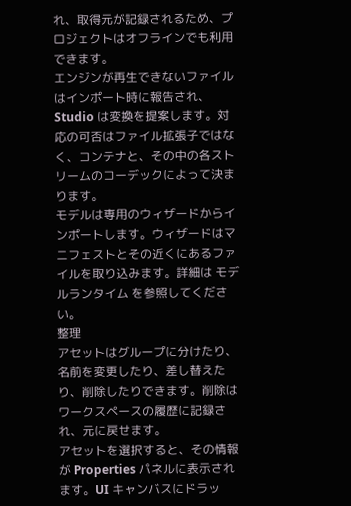れ、取得元が記録されるため、プロジェクトはオフラインでも利用できます。
エンジンが再生できないファイルはインポート時に報告され、Studio は変換を提案します。対応の可否はファイル拡張子ではなく、コンテナと、その中の各ストリームのコーデックによって決まります。
モデルは専用のウィザードからインポートします。ウィザードはマニフェストとその近くにあるファイルを取り込みます。詳細は モデルランタイム を参照してください。
整理
アセットはグループに分けたり、名前を変更したり、差し替えたり、削除したりできます。削除はワークスペースの履歴に記録され、元に戻せます。
アセットを選択すると、その情報が Properties パネルに表示されます。UI キャンバスにドラッ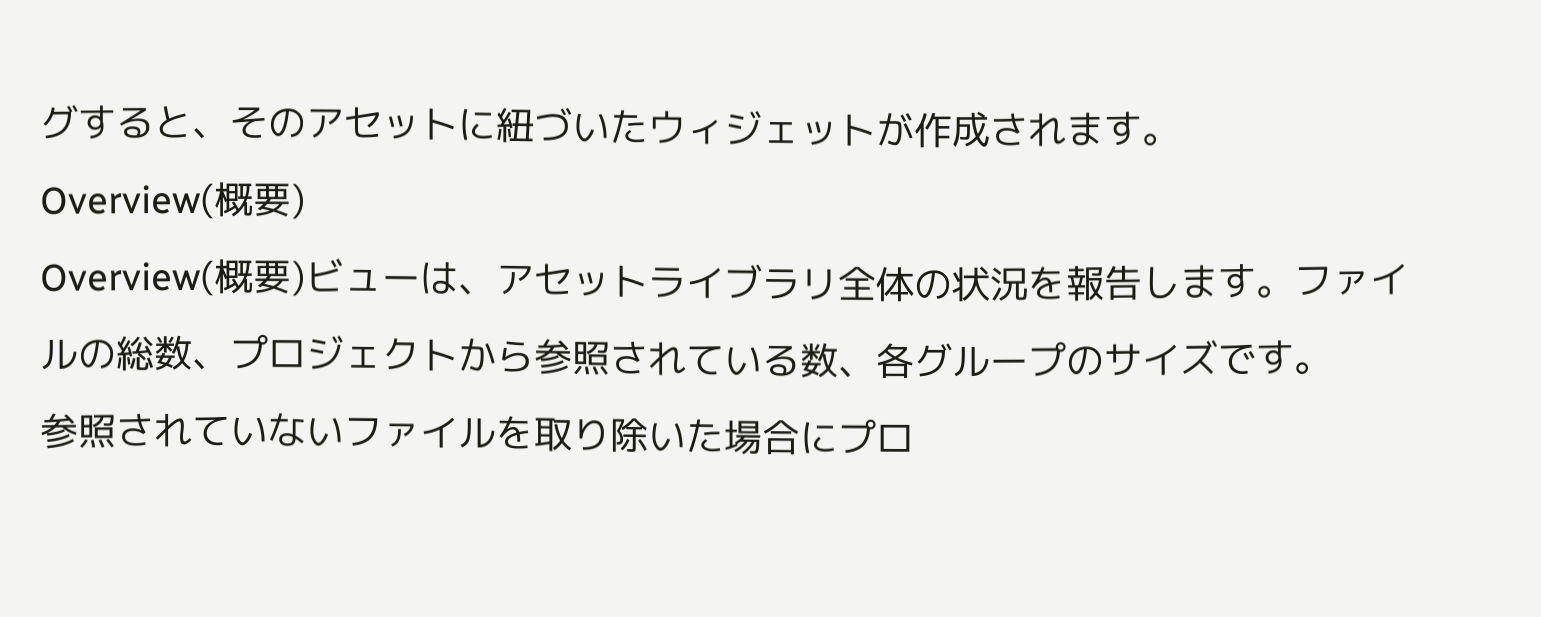グすると、そのアセットに紐づいたウィジェットが作成されます。
Overview(概要)
Overview(概要)ビューは、アセットライブラリ全体の状況を報告します。ファイルの総数、プロジェクトから参照されている数、各グループのサイズです。
参照されていないファイルを取り除いた場合にプロ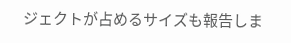ジェクトが占めるサイズも報告しま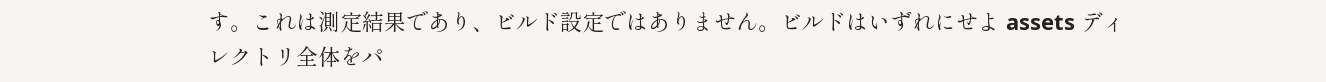す。これは測定結果であり、ビルド設定ではありません。ビルドはいずれにせよ assets ディレクトリ全体をパ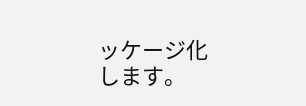ッケージ化します。